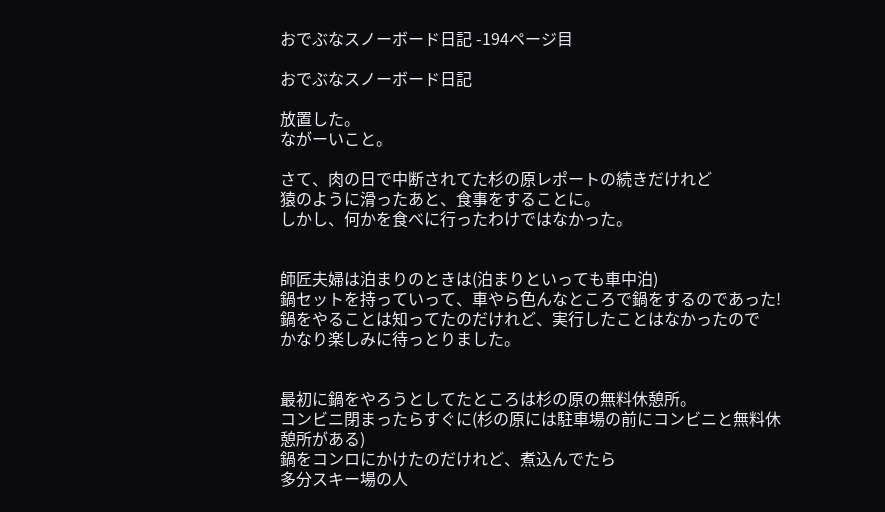おでぶなスノーボード日記 -194ページ目

おでぶなスノーボード日記

放置した。
ながーいこと。

さて、肉の日で中断されてた杉の原レポートの続きだけれど
猿のように滑ったあと、食事をすることに。
しかし、何かを食べに行ったわけではなかった。


師匠夫婦は泊まりのときは(泊まりといっても車中泊)
鍋セットを持っていって、車やら色んなところで鍋をするのであった!
鍋をやることは知ってたのだけれど、実行したことはなかったので
かなり楽しみに待っとりました。


最初に鍋をやろうとしてたところは杉の原の無料休憩所。
コンビニ閉まったらすぐに(杉の原には駐車場の前にコンビニと無料休憩所がある)
鍋をコンロにかけたのだけれど、煮込んでたら
多分スキー場の人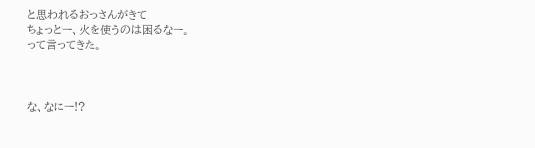と思われるおっさんがきて
ちょっとー、火を使うのは困るなー。
って言ってきた。



な、なにー!?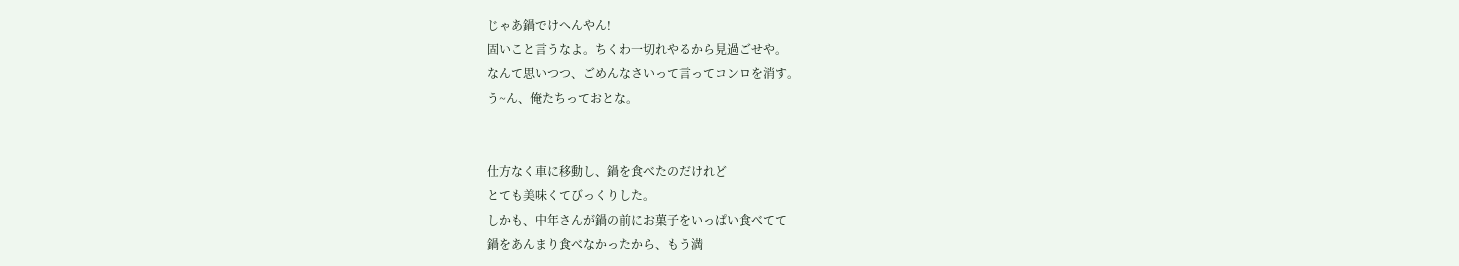じゃあ鍋でけへんやん!
固いこと言うなよ。ちくわ一切れやるから見過ごせや。
なんて思いつつ、ごめんなさいって言ってコンロを消す。
う~ん、俺たちっておとな。


仕方なく車に移動し、鍋を食べたのだけれど
とても美味くてびっくりした。
しかも、中年さんが鍋の前にお菓子をいっぱい食べてて
鍋をあんまり食べなかったから、もう満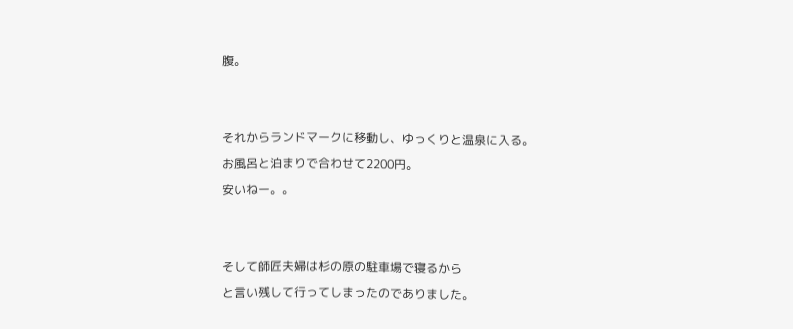腹。


それからランドマークに移動し、ゆっくりと温泉に入る。
お風呂と泊まりで合わせて2200円。
安いねー。。


そして師匠夫婦は杉の原の駐車場で寝るから
と言い残して行ってしまったのでありました。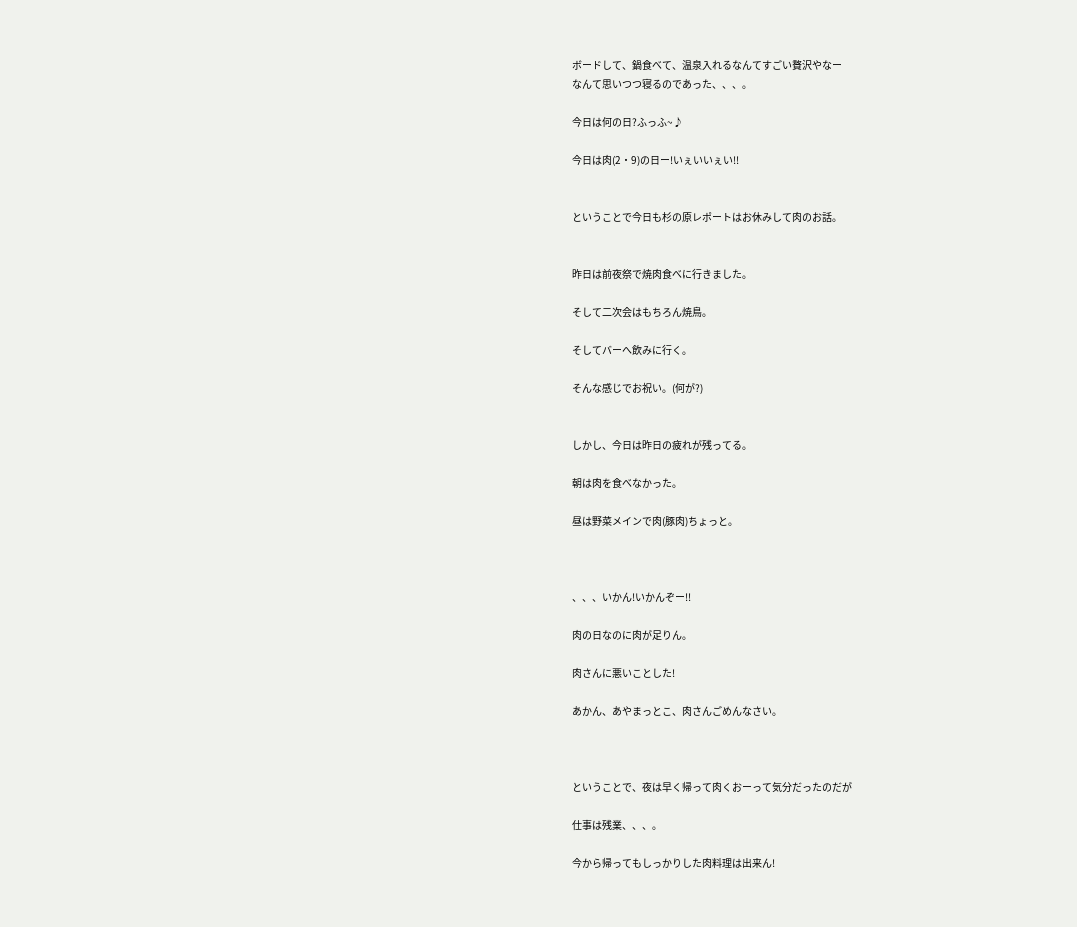ボードして、鍋食べて、温泉入れるなんてすごい贅沢やなー
なんて思いつつ寝るのであった、、、。

今日は何の日?ふっふ~♪

今日は肉(2・9)の日ー!いぇいいぇい!!


ということで今日も杉の原レポートはお休みして肉のお話。


昨日は前夜祭で焼肉食べに行きました。

そして二次会はもちろん焼鳥。

そしてバーへ飲みに行く。

そんな感じでお祝い。(何が?)


しかし、今日は昨日の疲れが残ってる。

朝は肉を食べなかった。

昼は野菜メインで肉(豚肉)ちょっと。



、、、いかん!いかんぞー!!

肉の日なのに肉が足りん。

肉さんに悪いことした!

あかん、あやまっとこ、肉さんごめんなさい。



ということで、夜は早く帰って肉くおーって気分だったのだが

仕事は残業、、、。

今から帰ってもしっかりした肉料理は出来ん!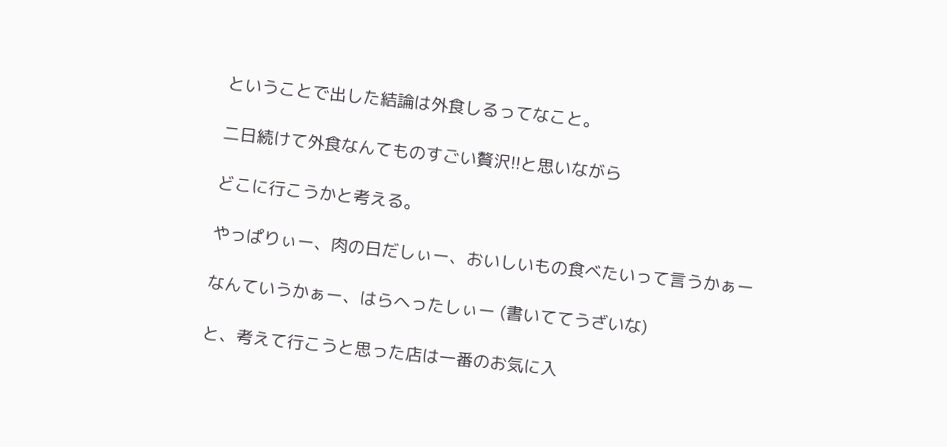ということで出した結論は外食しるってなこと。

二日続けて外食なんてものすごい贅沢!!と思いながら

どこに行こうかと考える。

やっぱりぃー、肉の日だしぃー、おいしいもの食べたいって言うかぁー

なんていうかぁー、はらへったしぃー (書いててうざいな)

と、考えて行こうと思った店は一番のお気に入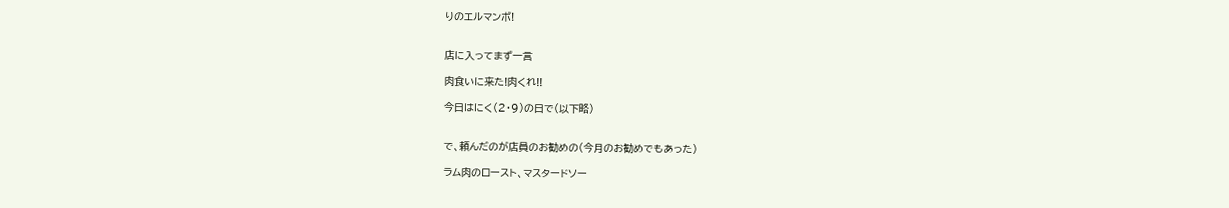りのエルマンボ!


店に入ってまず一言

肉食いに来た!肉くれ!!

今日はにく(2・9)の日で(以下略)


で、頼んだのが店員のお勧めの(今月のお勧めでもあった)

ラム肉のロースト、マスタードソー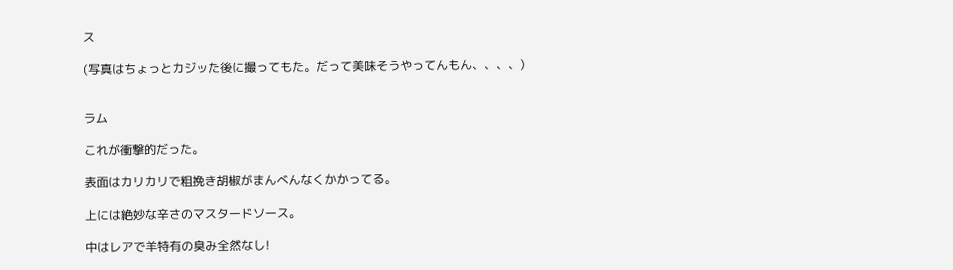ス

(写真はちょっとカジッた後に撮ってもた。だって美味そうやってんもん、、、、)


ラム

これが衝撃的だった。

表面はカリカリで粗挽き胡椒がまんべんなくかかってる。

上には絶妙な辛さのマスタードソース。

中はレアで羊特有の臭み全然なし!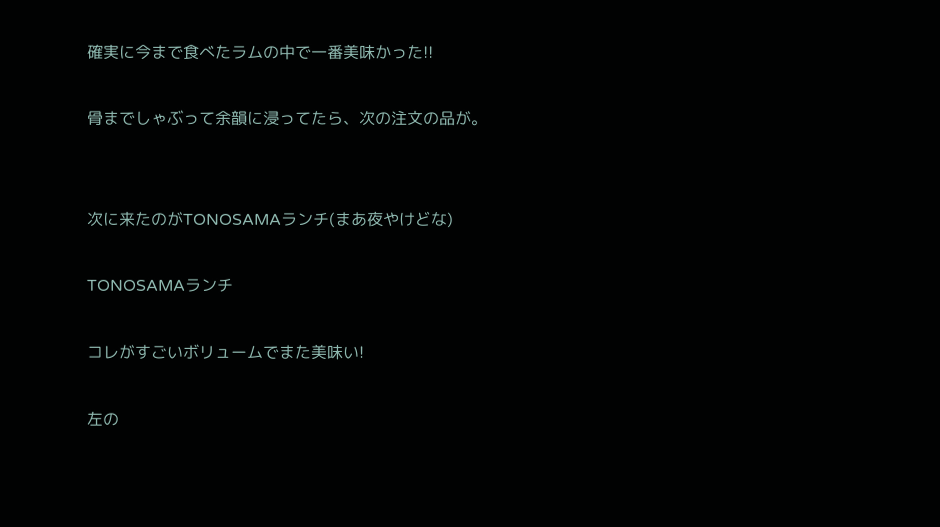確実に今まで食べたラムの中で一番美味かった!!

骨までしゃぶって余韻に浸ってたら、次の注文の品が。


次に来たのがTONOSAMAランチ(まあ夜やけどな)

TONOSAMAランチ

コレがすごいボリュームでまた美味い!

左の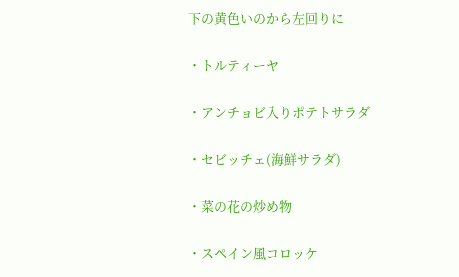下の黄色いのから左回りに

・トルティーヤ

・アンチョビ入りポテトサラダ

・セビッチェ(海鮮サラダ)

・菜の花の炒め物

・スペイン風コロッケ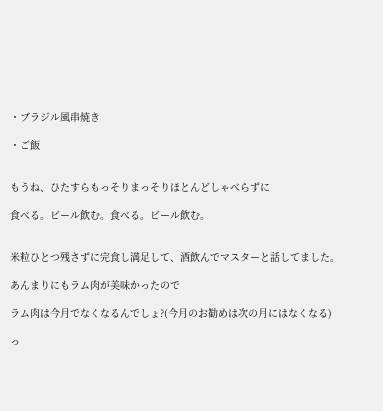・ブラジル風串焼き

・ご飯


もうね、ひたすらもっそりまっそりほとんどしゃべらずに

食べる。ビール飲む。食べる。ビール飲む。


米粒ひとつ残さずに完食し満足して、酒飲んでマスターと話してました。

あんまりにもラム肉が美味かったので

ラム肉は今月でなくなるんでしょ?(今月のお勧めは次の月にはなくなる)

っ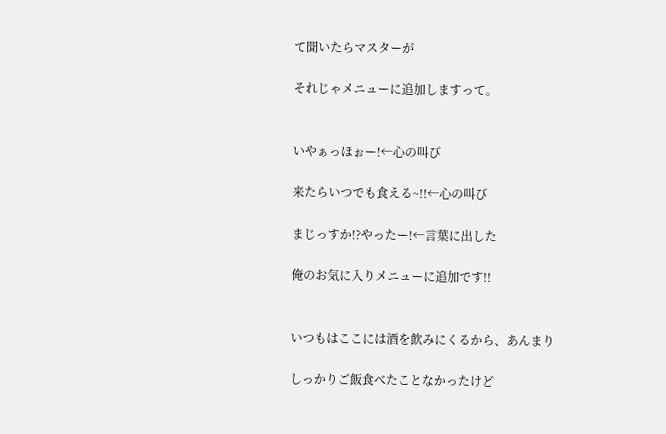て聞いたらマスターが

それじゃメニューに追加しますって。


いやぁっほぉー!←心の叫び

来たらいつでも食える~!!←心の叫び

まじっすか!?やったー!←言葉に出した

俺のお気に入りメニューに追加です!!


いつもはここには酒を飲みにくるから、あんまり

しっかりご飯食べたことなかったけど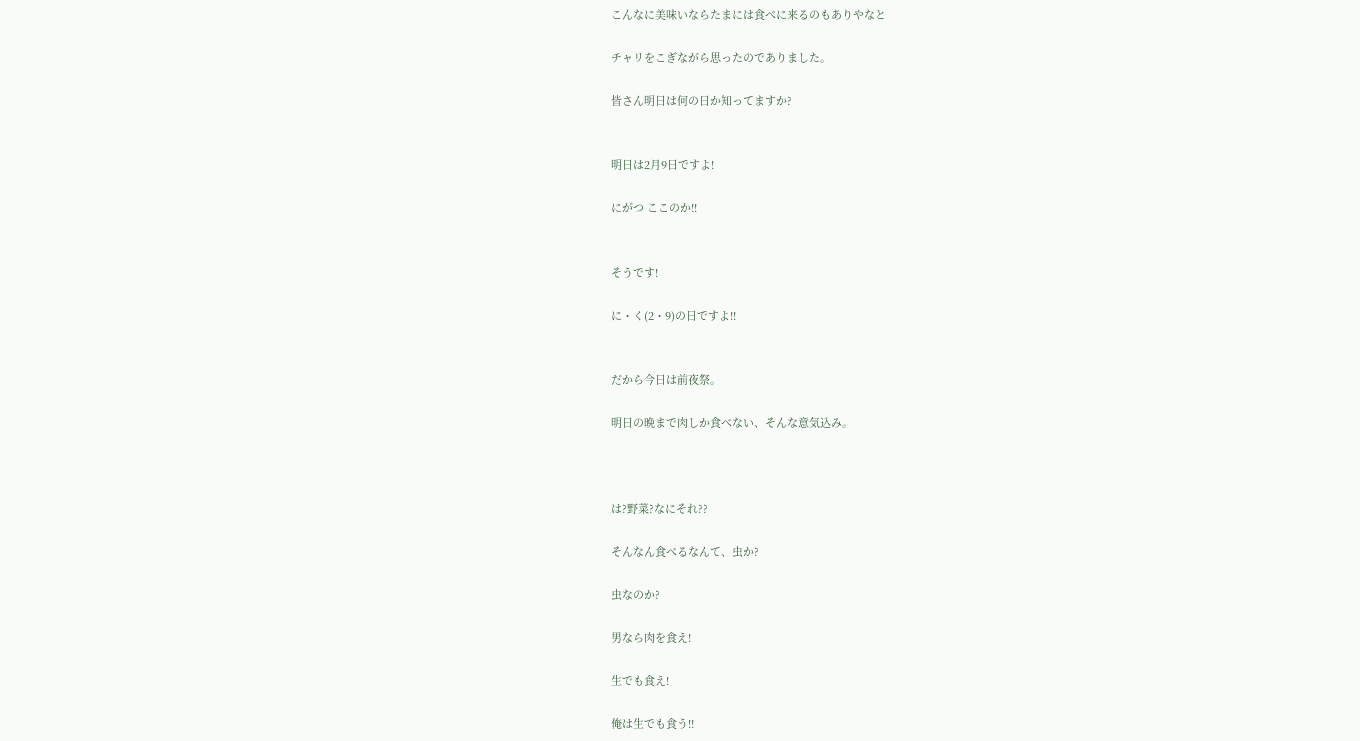こんなに美味いならたまには食べに来るのもありやなと

チャリをこぎながら思ったのでありました。

皆さん明日は何の日か知ってますか?


明日は2月9日ですよ!

にがつ ここのか!!


そうです!

に・く(2・9)の日ですよ!!


だから今日は前夜祭。

明日の晩まで肉しか食べない、そんな意気込み。



は?野菜?なにそれ??

そんなん食べるなんて、虫か?

虫なのか?

男なら肉を食え!

生でも食え!

俺は生でも食う!!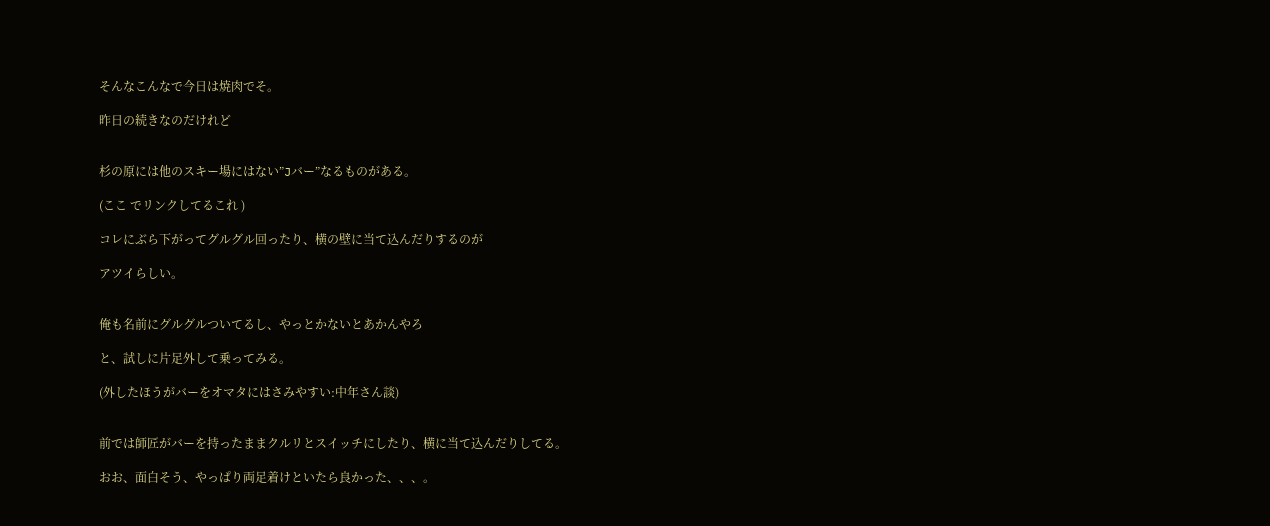そんなこんなで今日は焼肉でそ。

昨日の続きなのだけれど


杉の原には他のスキー場にはない”Jバー”なるものがある。

(ここ でリンクしてるこれ )

コレにぶら下がってグルグル回ったり、横の壁に当て込んだりするのが

アツイらしい。


俺も名前にグルグルついてるし、やっとかないとあかんやろ

と、試しに片足外して乗ってみる。

(外したほうがバーをオマタにはさみやすい:中年さん談)


前では師匠がバーを持ったままクルリとスイッチにしたり、横に当て込んだりしてる。

おお、面白そう、やっぱり両足着けといたら良かった、、、。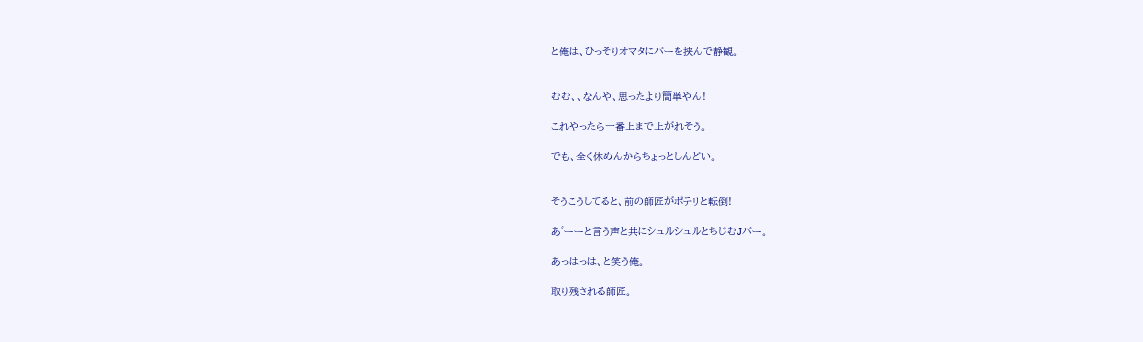と俺は、ひっそりオマタにバーを挟んで静観。


むむ、、なんや、思ったより簡単やん!

これやったら一番上まで上がれそう。

でも、全く休めんからちょっとしんどい。


そうこうしてると、前の師匠がポテリと転倒!

あ゛ーーと言う声と共にシュルシュルとちじむJバー。

あっはっは、と笑う俺。

取り残される師匠。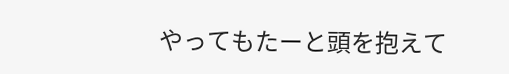やってもたーと頭を抱えて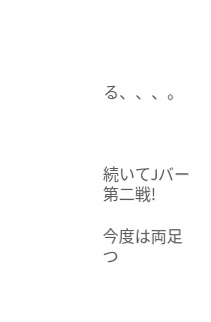る、、、。



続いてJバー第二戦!

今度は両足つ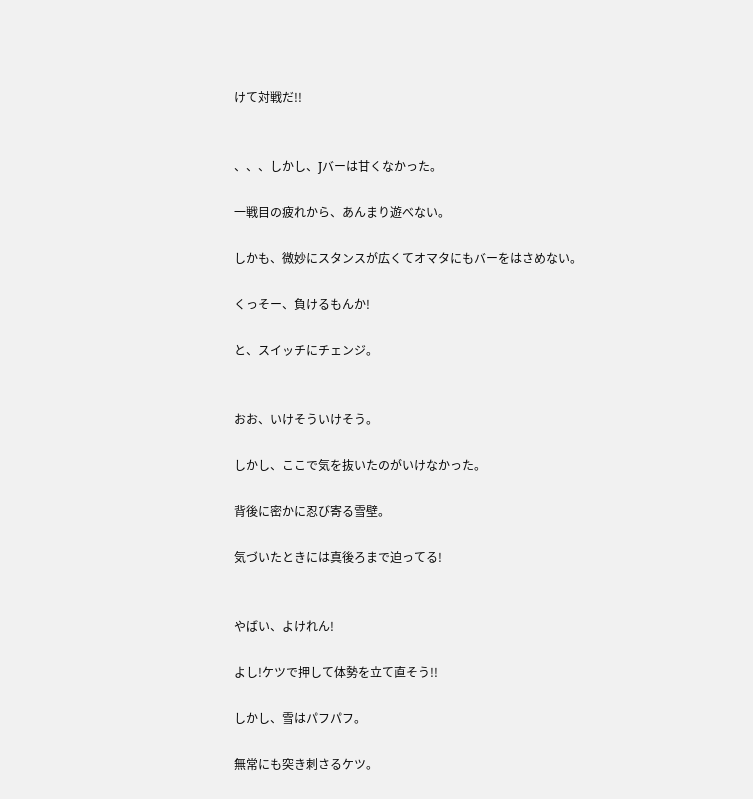けて対戦だ!!


、、、しかし、Jバーは甘くなかった。

一戦目の疲れから、あんまり遊べない。

しかも、微妙にスタンスが広くてオマタにもバーをはさめない。

くっそー、負けるもんか!

と、スイッチにチェンジ。


おお、いけそういけそう。

しかし、ここで気を抜いたのがいけなかった。

背後に密かに忍び寄る雪壁。

気づいたときには真後ろまで迫ってる!


やばい、よけれん!

よし!ケツで押して体勢を立て直そう!!

しかし、雪はパフパフ。

無常にも突き刺さるケツ。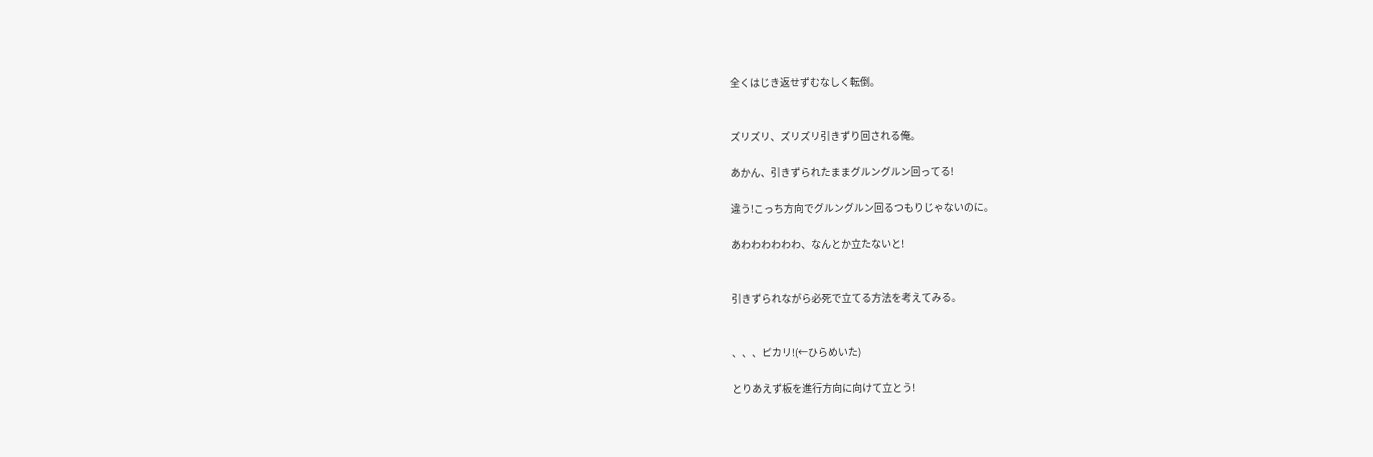全くはじき返せずむなしく転倒。


ズリズリ、ズリズリ引きずり回される俺。

あかん、引きずられたままグルングルン回ってる!

違う!こっち方向でグルングルン回るつもりじゃないのに。

あわわわわわわ、なんとか立たないと!


引きずられながら必死で立てる方法を考えてみる。


、、、ピカリ!(←ひらめいた)

とりあえず板を進行方向に向けて立とう!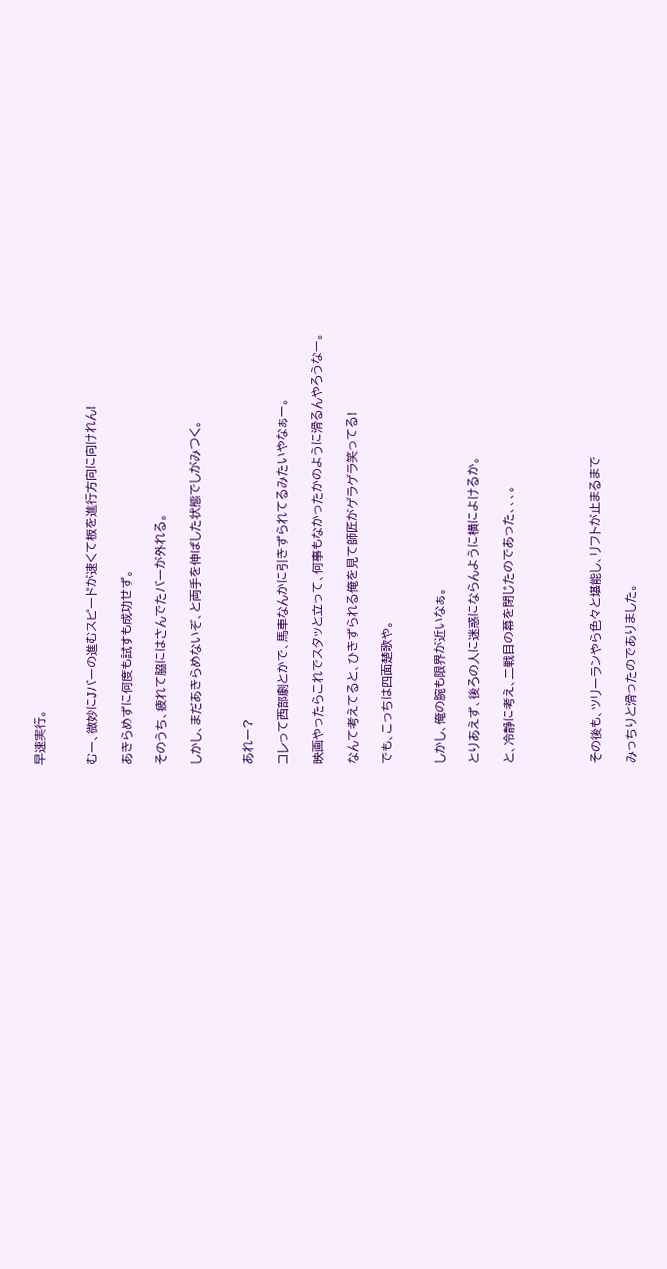早速実行。


むー、微妙にJバーの進むスピードが速くて板を進行方向に向けれん!

あきらめずに何度も試すも成功せず。

そのうち、疲れて脇にはさんでたバーが外れる。

しかし、まだあきらめないぞ、と両手を伸ばした状態でしがみつく。


あれー?

コレって西部劇とかで、馬車なんかに引きずられてるみたいやなぁー。

映画やったらこれでスタッと立って、何事もなかったかのように滑るんやろうなー。

なんて考えてると、ひきずられる俺を見て師匠がゲラゲラ笑ってる!

でも、こっちは四面楚歌や。


しかし、俺の腕も限界が近いなぁ。

とりあえず、後ろの人に迷惑にならんように横によけるか。

と、冷静に考え、二戦目の幕を閉じたのであった、、、。




その後も、ツリーランやら色々と堪能し、リフトが止まるまで

みっちりと滑ったのでありました。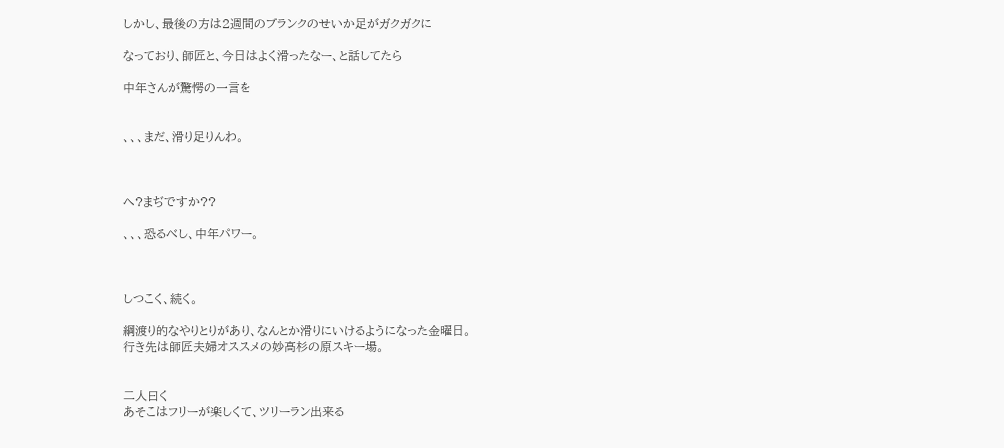しかし、最後の方は2週間のブランクのせいか足がガクガクに

なっており、師匠と、今日はよく滑ったなー、と話してたら

中年さんが驚愕の一言を


、、、まだ、滑り足りんわ。



へ?まぢですか??

、、、恐るべし、中年パワー。



しつこく、続く。

綱渡り的なやりとりがあり、なんとか滑りにいけるようになった金曜日。
行き先は師匠夫婦オススメの妙高杉の原スキー場。


二人曰く
あそこはフリーが楽しくて、ツリーラン出来る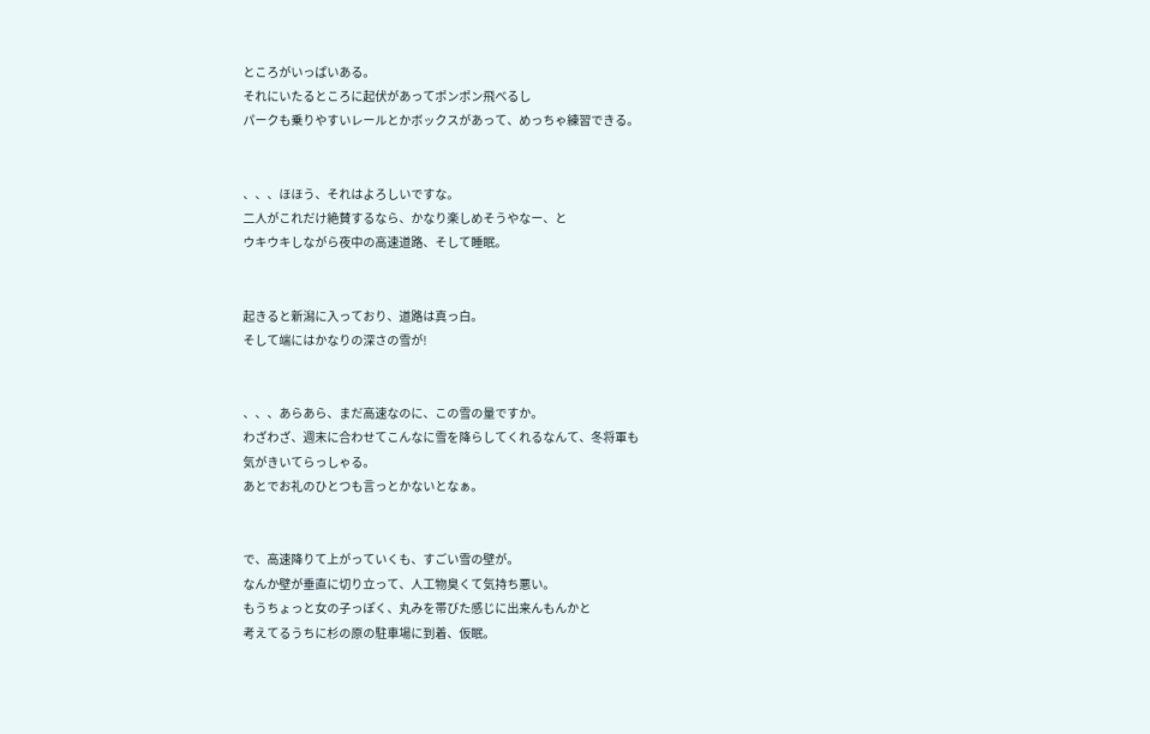ところがいっぱいある。
それにいたるところに起伏があってポンポン飛べるし
パークも乗りやすいレールとかボックスがあって、めっちゃ練習できる。


、、、ほほう、それはよろしいですな。
二人がこれだけ絶賛するなら、かなり楽しめそうやなー、と
ウキウキしながら夜中の高速道路、そして睡眠。


起きると新潟に入っており、道路は真っ白。
そして端にはかなりの深さの雪が!


、、、あらあら、まだ高速なのに、この雪の量ですか。
わざわざ、週末に合わせてこんなに雪を降らしてくれるなんて、冬将軍も
気がきいてらっしゃる。
あとでお礼のひとつも言っとかないとなぁ。


で、高速降りて上がっていくも、すごい雪の壁が。
なんか壁が垂直に切り立って、人工物臭くて気持ち悪い。
もうちょっと女の子っぽく、丸みを帯びた感じに出来んもんかと
考えてるうちに杉の原の駐車場に到着、仮眠。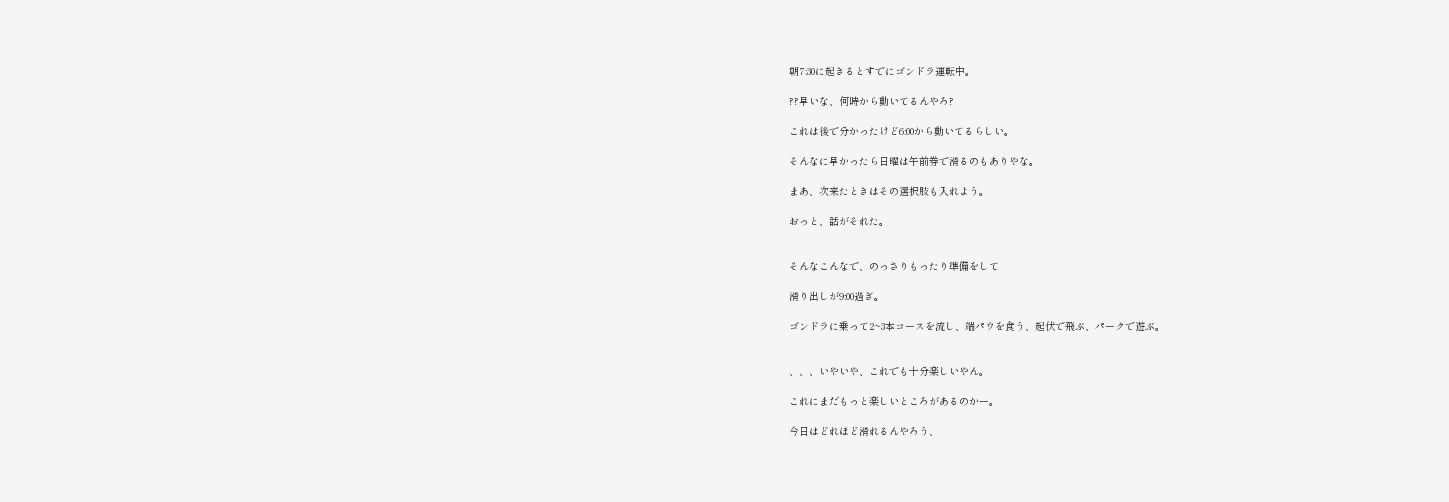朝7:30に起きるとすでにゴンドラ運転中。

??早いな、何時から動いてるんやろ?

これは後で分かったけど6:00から動いてるらしい。

そんなに早かったら日曜は午前券で滑るのもありやな。

まあ、次来たときはその選択肢も入れよう。

おっと、話がそれた。


そんなこんなで、のっさりもったり準備をして

滑り出しが9:00過ぎ。

ゴンドラに乗って2~3本コースを流し、端パウを食う、起伏で飛ぶ、パークで遊ぶ。


、、、いやいや、これでも十分楽しいやん。

これにまだもっと楽しいところがあるのかー。

今日はどれほど滑れるんやろう、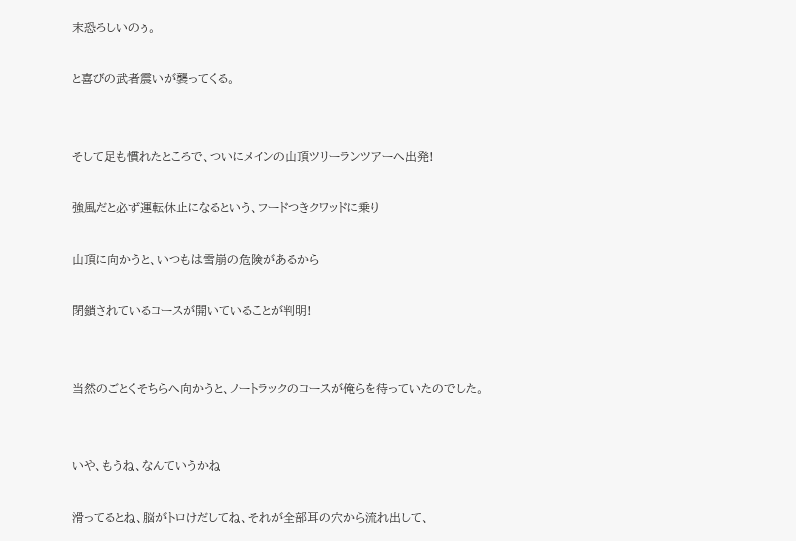末恐ろしいのぅ。

と喜びの武者震いが襲ってくる。


そして足も慣れたところで、ついにメインの山頂ツリーランツアーへ出発!

強風だと必ず運転休止になるという、フードつきクワッドに乗り

山頂に向かうと、いつもは雪崩の危険があるから

閉鎖されているコースが開いていることが判明!


当然のごとくそちらへ向かうと、ノートラックのコースが俺らを待っていたのでした。


いや、もうね、なんていうかね

滑ってるとね、脳がトロけだしてね、それが全部耳の穴から流れ出して、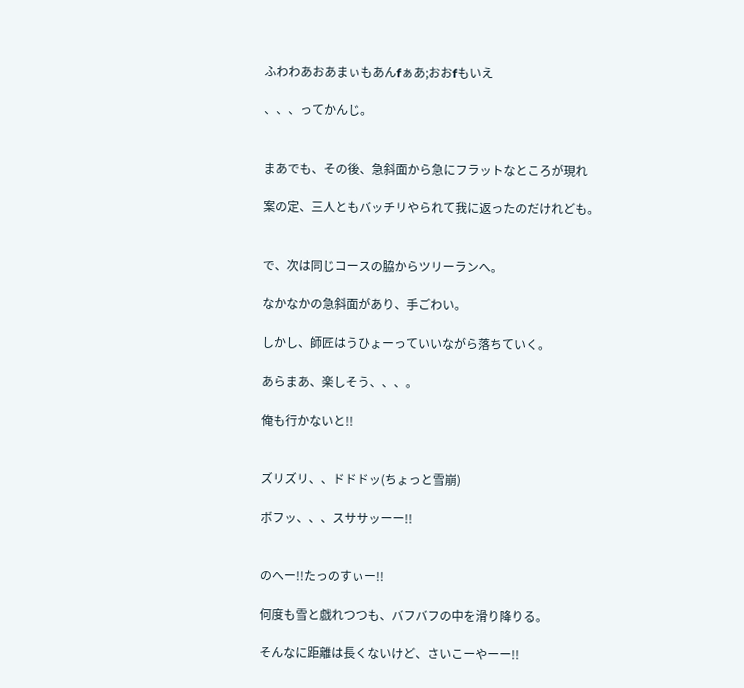ふわわあおあまぃもあんfぁあ;おおfもいえ

、、、ってかんじ。


まあでも、その後、急斜面から急にフラットなところが現れ

案の定、三人ともバッチリやられて我に返ったのだけれども。


で、次は同じコースの脇からツリーランへ。

なかなかの急斜面があり、手ごわい。

しかし、師匠はうひょーっていいながら落ちていく。

あらまあ、楽しそう、、、。

俺も行かないと!!


ズリズリ、、ドドドッ(ちょっと雪崩)

ボフッ、、、スササッーー!!


のへー!!たっのすぃー!!

何度も雪と戯れつつも、バフバフの中を滑り降りる。

そんなに距離は長くないけど、さいこーやーー!!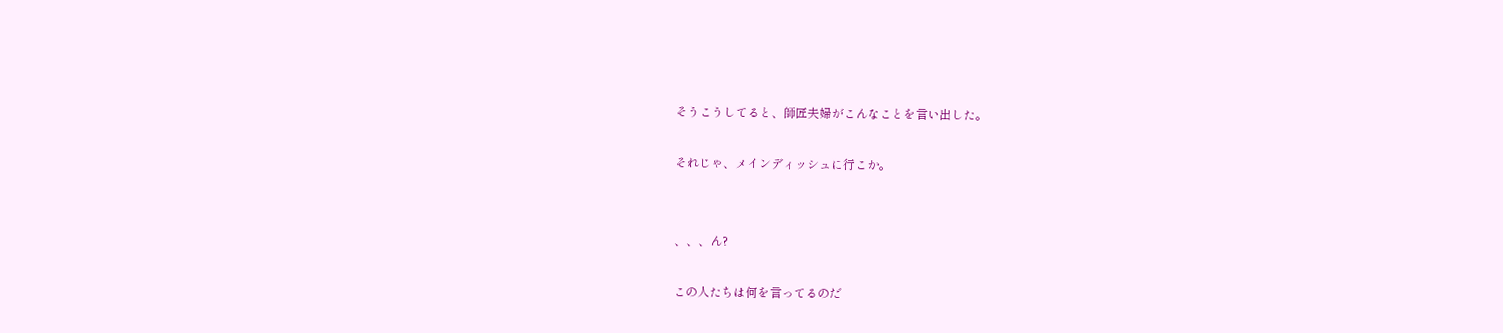そうこうしてると、師匠夫婦がこんなことを言い出した。

それじゃ、メインディッシュに行こか。


、、、ん?

この人たちは何を言ってるのだ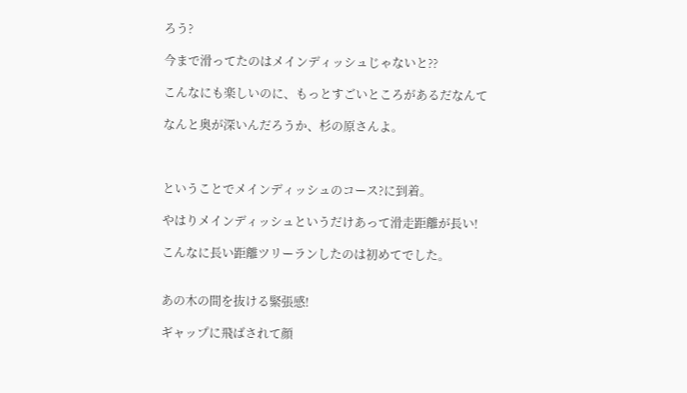ろう?

今まで滑ってたのはメインディッシュじゃないと??

こんなにも楽しいのに、もっとすごいところがあるだなんて

なんと奥が深いんだろうか、杉の原さんよ。



ということでメインディッシュのコース?に到着。

やはりメインディッシュというだけあって滑走距離が長い!

こんなに長い距離ツリーランしたのは初めてでした。


あの木の間を抜ける緊張感!

ギャップに飛ばされて顔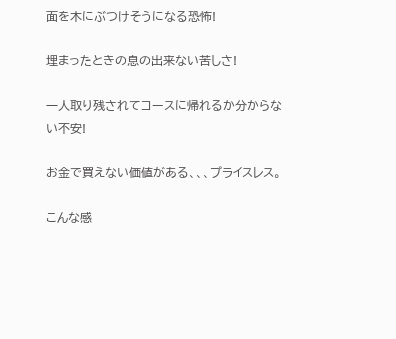面を木にぶつけそうになる恐怖!

埋まったときの息の出来ない苦しさ!

一人取り残されてコースに帰れるか分からない不安!

お金で買えない価値がある、、、プライスレス。

こんな感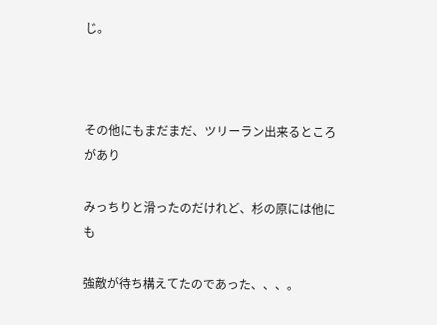じ。



その他にもまだまだ、ツリーラン出来るところがあり

みっちりと滑ったのだけれど、杉の原には他にも

強敵が待ち構えてたのであった、、、。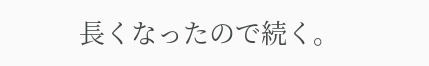長くなったので続く。